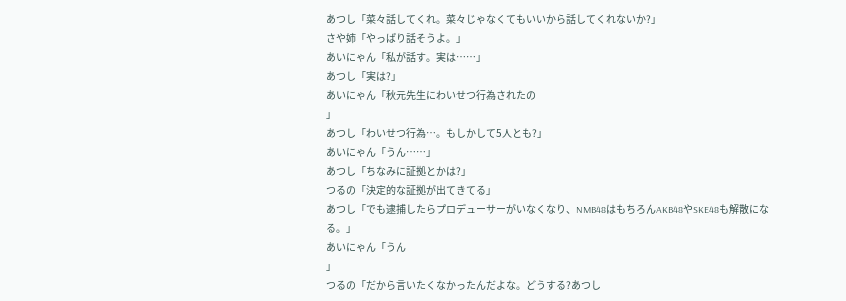あつし「菜々話してくれ。菜々じゃなくてもいいから話してくれないか?」
さや姉「やっぱり話そうよ。」
あいにゃん「私が話す。実は……」
あつし「実は?」
あいにゃん「秋元先生にわいせつ行為されたの
」
あつし「わいせつ行為…。もしかして5人とも?」
あいにゃん「うん……」
あつし「ちなみに証拠とかは?」
つるの「決定的な証拠が出てきてる」
あつし「でも逮捕したらプロデューサーがいなくなり、NMB48はもちろんAKB48やSKE48も解散になる。」
あいにゃん「うん
」
つるの「だから言いたくなかったんだよな。どうする?あつし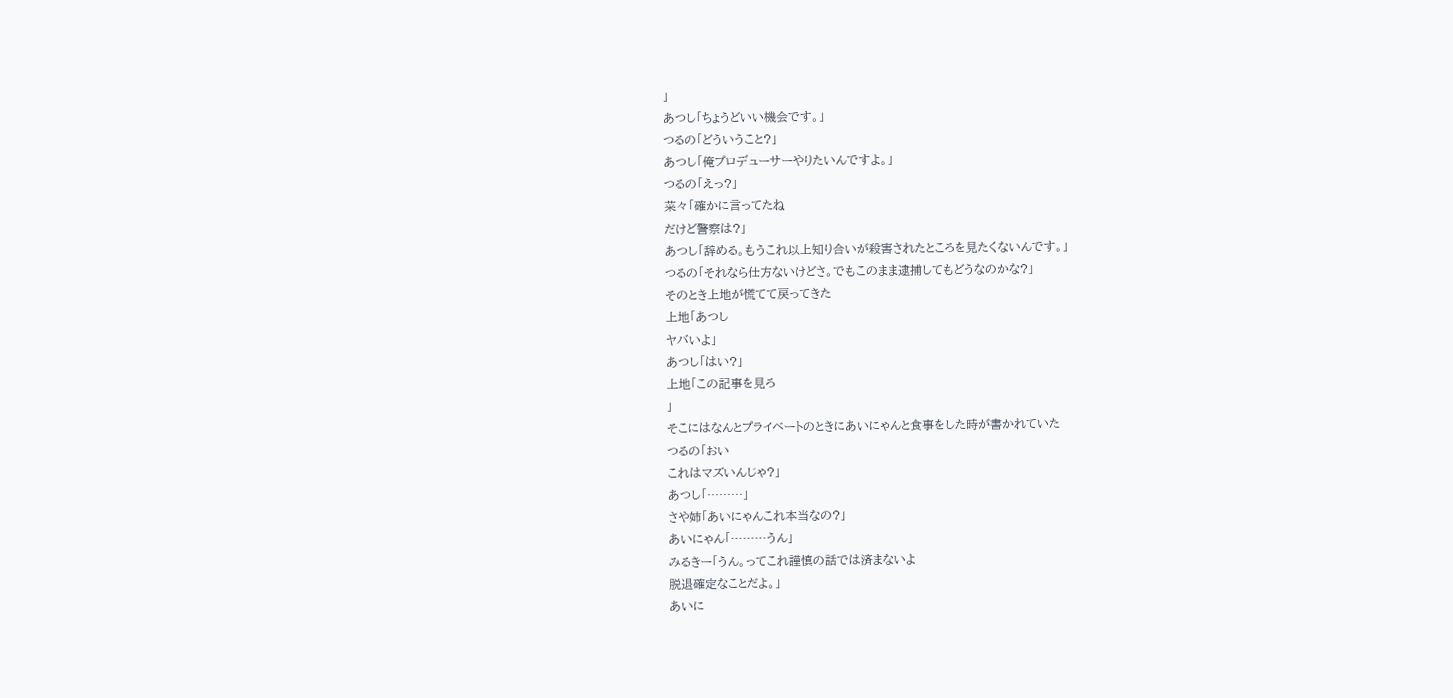」
あつし「ちょうどいい機会です。」
つるの「どういうこと?」
あつし「俺プロデューサーやりたいんですよ。」
つるの「えっ?」
菜々「確かに言ってたね
だけど警察は?」
あつし「辞める。もうこれ以上知り合いが殺害されたところを見たくないんです。」
つるの「それなら仕方ないけどさ。でもこのまま逮捕してもどうなのかな?」
そのとき上地が慌てて戻ってきた
上地「あつし
ヤバいよ」
あつし「はい?」
上地「この記事を見ろ
」
そこにはなんとプライベートのときにあいにゃんと食事をした時が書かれていた
つるの「おい
これはマズいんじゃ?」
あつし「………」
さや姉「あいにゃんこれ本当なの?」
あいにゃん「………うん」
みるきー「うん。ってこれ謹慎の話では済まないよ
脱退確定なことだよ。」
あいに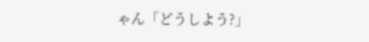ゃん「どうしよう?」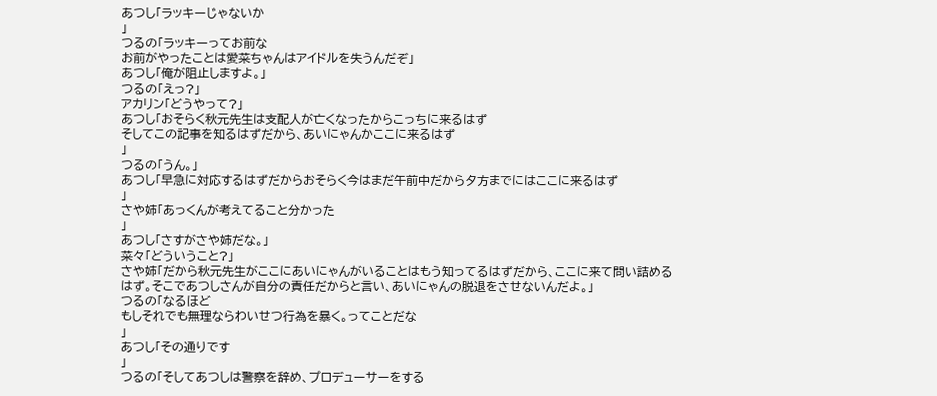あつし「ラッキーじゃないか
」
つるの「ラッキーってお前な
お前がやったことは愛菜ちゃんはアイドルを失うんだぞ」
あつし「俺が阻止しますよ。」
つるの「えっ?」
アカリン「どうやって?」
あつし「おそらく秋元先生は支配人が亡くなったからこっちに来るはず
そしてこの記事を知るはずだから、あいにゃんかここに来るはず
」
つるの「うん。」
あつし「早急に対応するはずだからおそらく今はまだ午前中だから夕方までにはここに来るはず
」
さや姉「あっくんが考えてること分かった
」
あつし「さすがさや姉だな。」
菜々「どういうこと?」
さや姉「だから秋元先生がここにあいにゃんがいることはもう知ってるはずだから、ここに来て問い詰めるはず。そこであつしさんが自分の責任だからと言い、あいにゃんの脱退をさせないんだよ。」
つるの「なるほど
もしそれでも無理ならわいせつ行為を暴く。ってことだな
」
あつし「その通りです
」
つるの「そしてあつしは警察を辞め、プロデューサーをする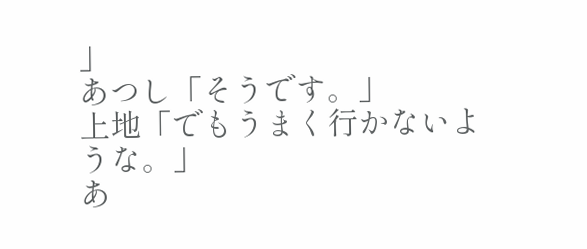」
あつし「そうです。」
上地「でもうまく行かないような。」
あ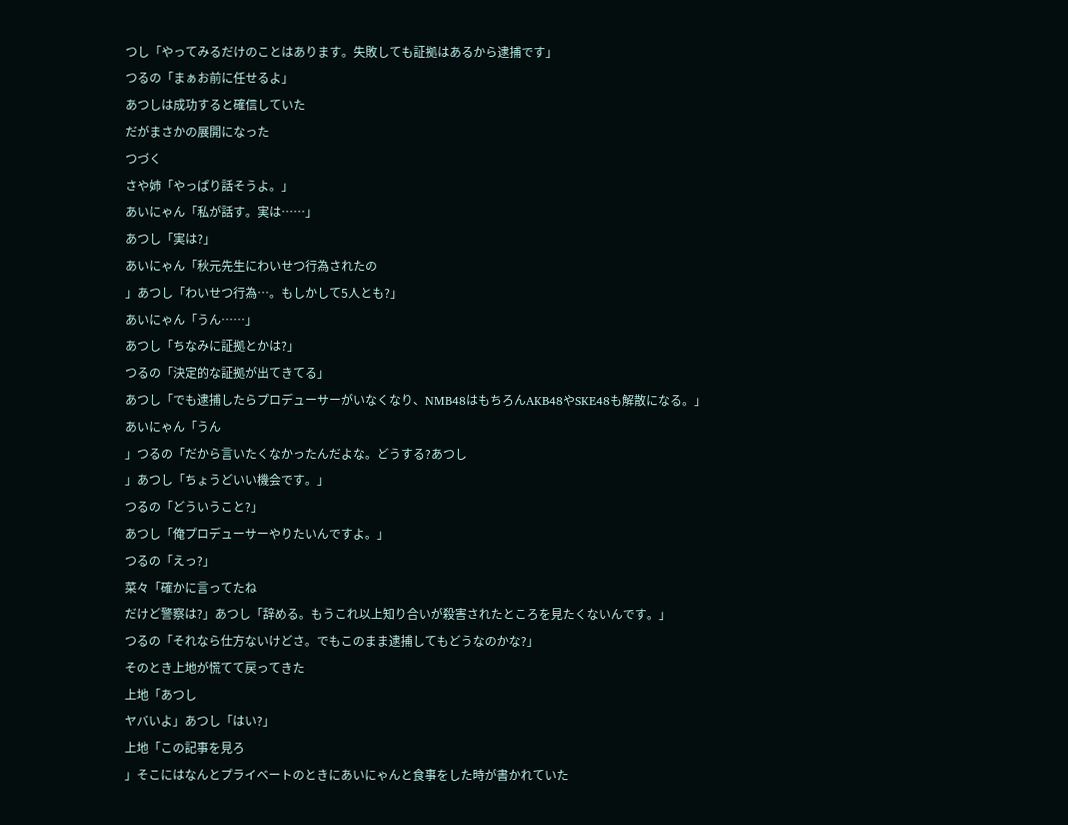つし「やってみるだけのことはあります。失敗しても証拠はあるから逮捕です」
つるの「まぁお前に任せるよ」
あつしは成功すると確信していた
だがまさかの展開になった
つづく
さや姉「やっぱり話そうよ。」
あいにゃん「私が話す。実は……」
あつし「実は?」
あいにゃん「秋元先生にわいせつ行為されたの
」あつし「わいせつ行為…。もしかして5人とも?」
あいにゃん「うん……」
あつし「ちなみに証拠とかは?」
つるの「決定的な証拠が出てきてる」
あつし「でも逮捕したらプロデューサーがいなくなり、NMB48はもちろんAKB48やSKE48も解散になる。」
あいにゃん「うん
」つるの「だから言いたくなかったんだよな。どうする?あつし
」あつし「ちょうどいい機会です。」
つるの「どういうこと?」
あつし「俺プロデューサーやりたいんですよ。」
つるの「えっ?」
菜々「確かに言ってたね
だけど警察は?」あつし「辞める。もうこれ以上知り合いが殺害されたところを見たくないんです。」
つるの「それなら仕方ないけどさ。でもこのまま逮捕してもどうなのかな?」
そのとき上地が慌てて戻ってきた
上地「あつし
ヤバいよ」あつし「はい?」
上地「この記事を見ろ
」そこにはなんとプライベートのときにあいにゃんと食事をした時が書かれていた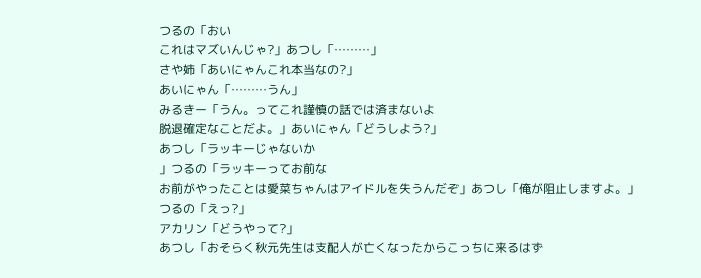つるの「おい
これはマズいんじゃ?」あつし「………」
さや姉「あいにゃんこれ本当なの?」
あいにゃん「………うん」
みるきー「うん。ってこれ謹慎の話では済まないよ
脱退確定なことだよ。」あいにゃん「どうしよう?」
あつし「ラッキーじゃないか
」つるの「ラッキーってお前な
お前がやったことは愛菜ちゃんはアイドルを失うんだぞ」あつし「俺が阻止しますよ。」
つるの「えっ?」
アカリン「どうやって?」
あつし「おそらく秋元先生は支配人が亡くなったからこっちに来るはず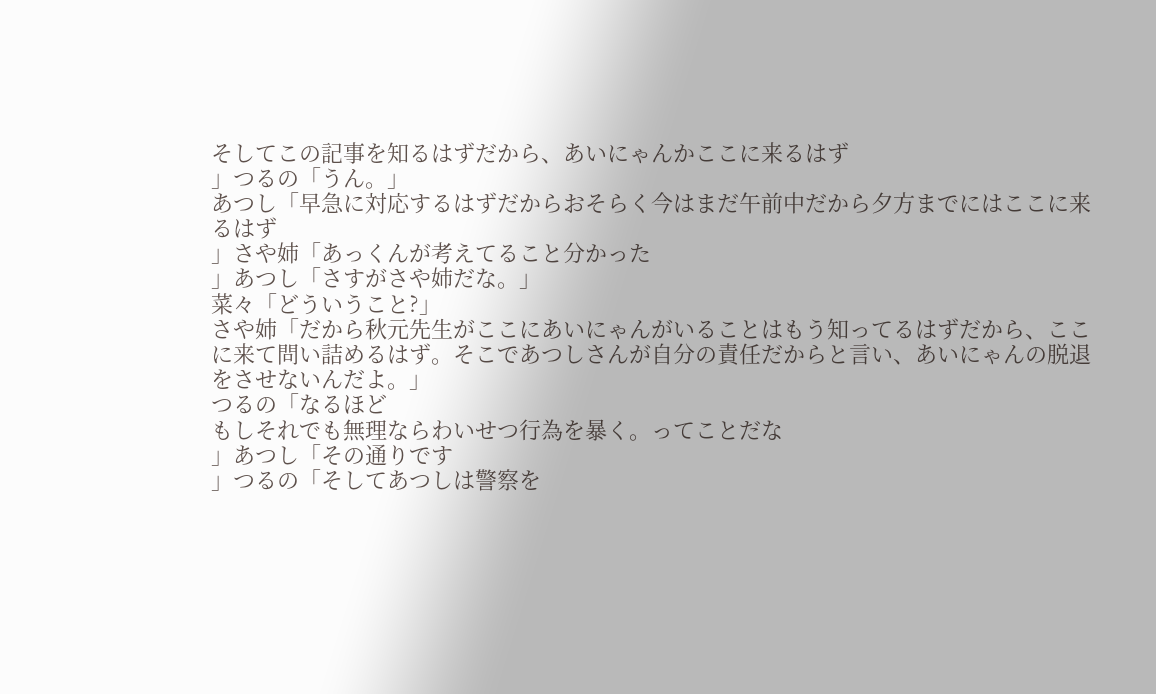そしてこの記事を知るはずだから、あいにゃんかここに来るはず
」つるの「うん。」
あつし「早急に対応するはずだからおそらく今はまだ午前中だから夕方までにはここに来るはず
」さや姉「あっくんが考えてること分かった
」あつし「さすがさや姉だな。」
菜々「どういうこと?」
さや姉「だから秋元先生がここにあいにゃんがいることはもう知ってるはずだから、ここに来て問い詰めるはず。そこであつしさんが自分の責任だからと言い、あいにゃんの脱退をさせないんだよ。」
つるの「なるほど
もしそれでも無理ならわいせつ行為を暴く。ってことだな
」あつし「その通りです
」つるの「そしてあつしは警察を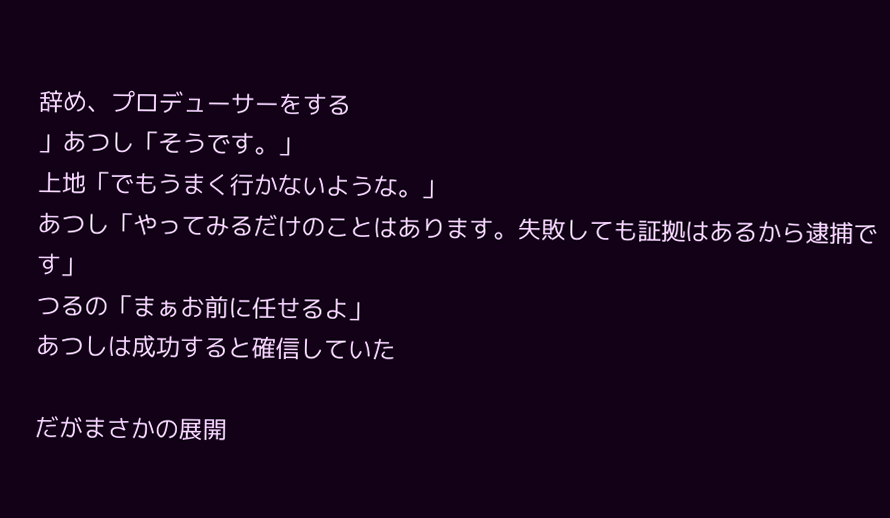辞め、プロデューサーをする
」あつし「そうです。」
上地「でもうまく行かないような。」
あつし「やってみるだけのことはあります。失敗しても証拠はあるから逮捕です」
つるの「まぁお前に任せるよ」
あつしは成功すると確信していた

だがまさかの展開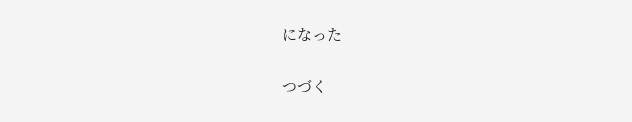になった

つづく